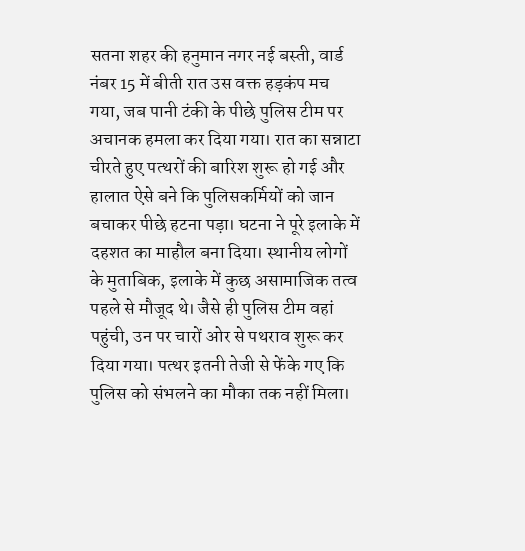सतना शहर की हनुमान नगर नई बस्ती, वार्ड नंबर 15 में बीती रात उस वक्त हड़कंप मच गया, जब पानी टंकी के पीछे पुलिस टीम पर अचानक हमला कर दिया गया। रात का सन्नाटा चीरते हुए पत्थरों की बारिश शुरू हो गई और हालात ऐसे बने कि पुलिसकर्मियों को जान बचाकर पीछे हटना पड़ा। घटना ने पूरे इलाके में दहशत का माहौल बना दिया। स्थानीय लोगों के मुताबिक, इलाके में कुछ असामाजिक तत्व पहले से मौजूद थे। जैसे ही पुलिस टीम वहां पहुंची, उन पर चारों ओर से पथराव शुरू कर दिया गया। पत्थर इतनी तेजी से फेंके गए कि पुलिस को संभलने का मौका तक नहीं मिला।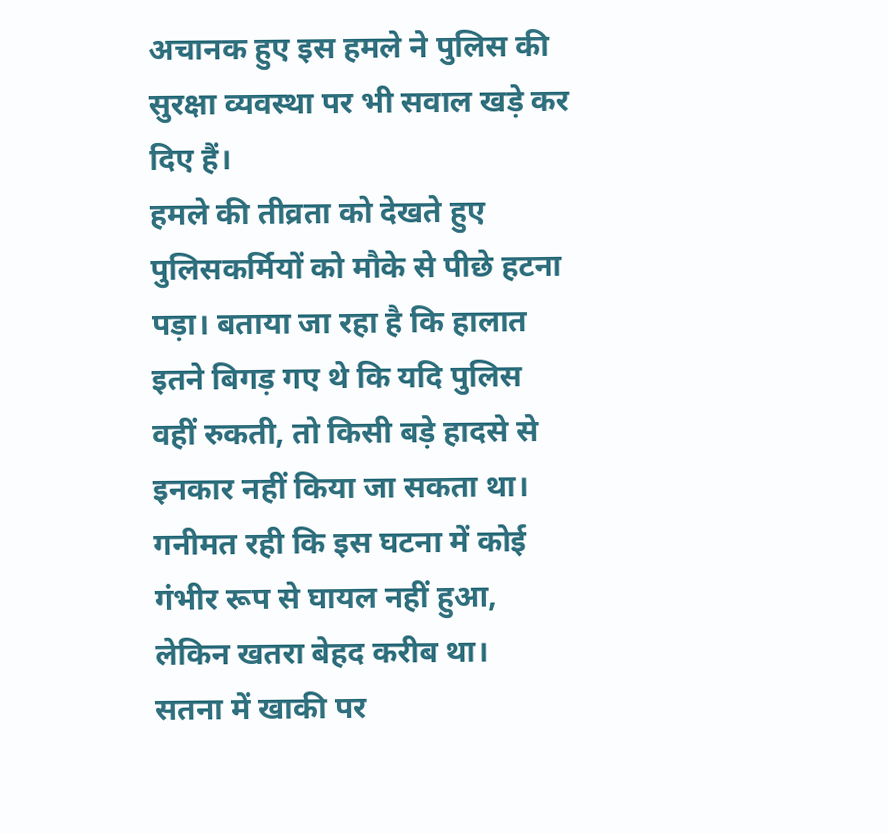अचानक हुए इस हमले ने पुलिस की सुरक्षा व्यवस्था पर भी सवाल खड़े कर दिए हैं।
हमले की तीव्रता को देखते हुए पुलिसकर्मियों को मौके से पीछे हटना पड़ा। बताया जा रहा है कि हालात इतने बिगड़ गए थे कि यदि पुलिस वहीं रुकती, तो किसी बड़े हादसे से इनकार नहीं किया जा सकता था। गनीमत रही कि इस घटना में कोई गंभीर रूप से घायल नहीं हुआ, लेकिन खतरा बेहद करीब था।
सतना में खाकी पर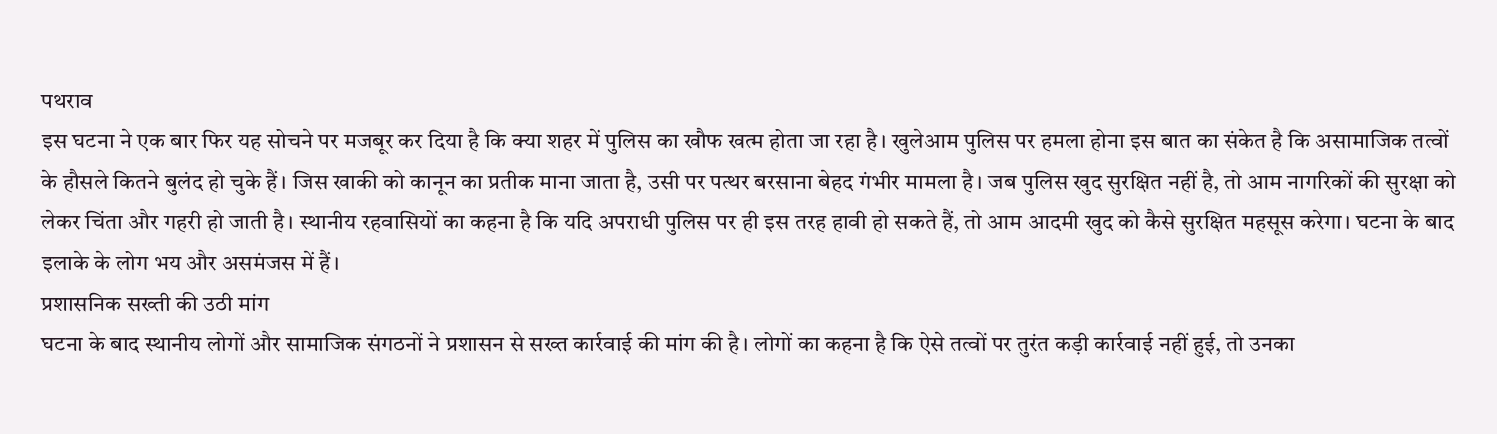पथराव
इस घटना ने एक बार फिर यह सोचने पर मजबूर कर दिया है कि क्या शहर में पुलिस का खौफ खत्म होता जा रहा है। खुलेआम पुलिस पर हमला होना इस बात का संकेत है कि असामाजिक तत्वों के हौसले कितने बुलंद हो चुके हैं। जिस खाकी को कानून का प्रतीक माना जाता है, उसी पर पत्थर बरसाना बेहद गंभीर मामला है। जब पुलिस खुद सुरक्षित नहीं है, तो आम नागरिकों की सुरक्षा को लेकर चिंता और गहरी हो जाती है। स्थानीय रहवासियों का कहना है कि यदि अपराधी पुलिस पर ही इस तरह हावी हो सकते हैं, तो आम आदमी खुद को कैसे सुरक्षित महसूस करेगा। घटना के बाद इलाके के लोग भय और असमंजस में हैं।
प्रशासनिक सख्ती की उठी मांग
घटना के बाद स्थानीय लोगों और सामाजिक संगठनों ने प्रशासन से सख्त कार्रवाई की मांग की है। लोगों का कहना है कि ऐसे तत्वों पर तुरंत कड़ी कार्रवाई नहीं हुई, तो उनका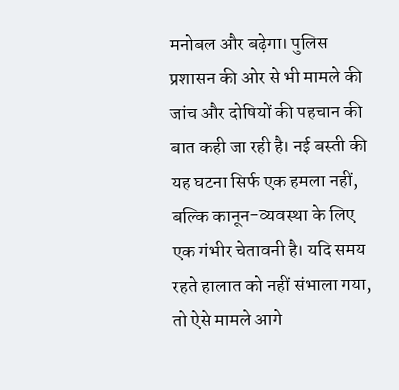मनोबल और बढ़ेगा। पुलिस प्रशासन की ओर से भी मामले की जांच और दोषियों की पहचान की बात कही जा रही है। नई बस्ती की यह घटना सिर्फ एक हमला नहीं, बल्कि कानून-व्यवस्था के लिए एक गंभीर चेतावनी है। यदि समय रहते हालात को नहीं संभाला गया, तो ऐसे मामले आगे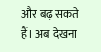और बढ़ सकते हैं। अब देखना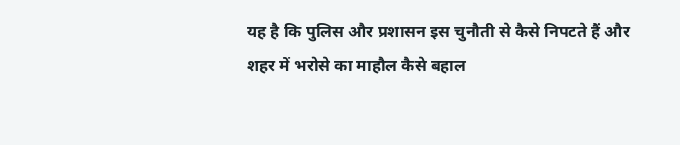यह है कि पुलिस और प्रशासन इस चुनौती से कैसे निपटते हैं और शहर में भरोसे का माहौल कैसे बहाल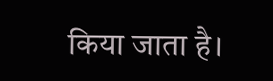किया जाता है।